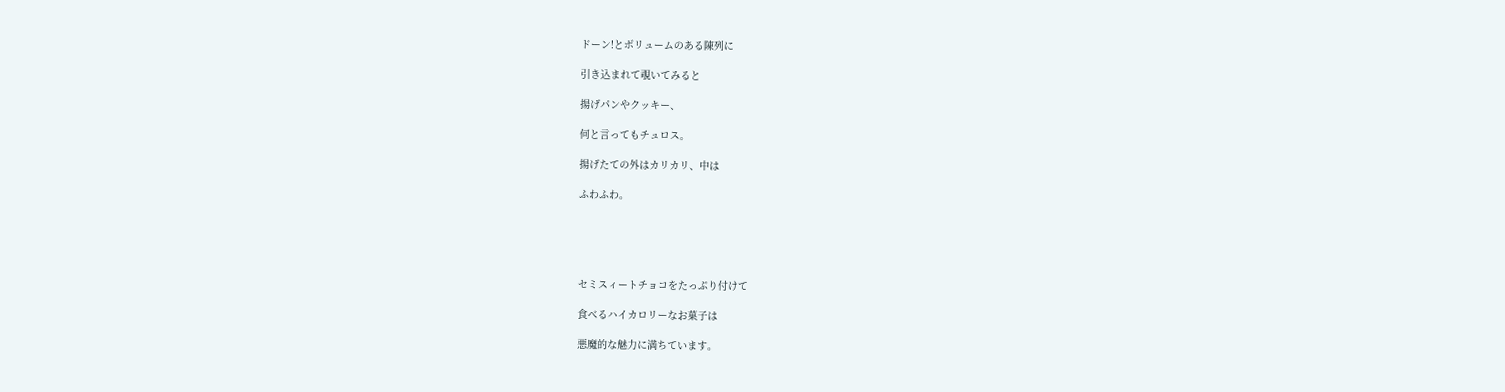ドーン!とボリュームのある陳列に

引き込まれて覗いてみると

揚げパンやクッキー、

何と言ってもチュロス。

揚げたての外はカリカリ、中は

ふわふわ。





セミスィートチョコをたっぷり付けて

食べるハイカロリーなお菓子は

悪魔的な魅力に満ちています。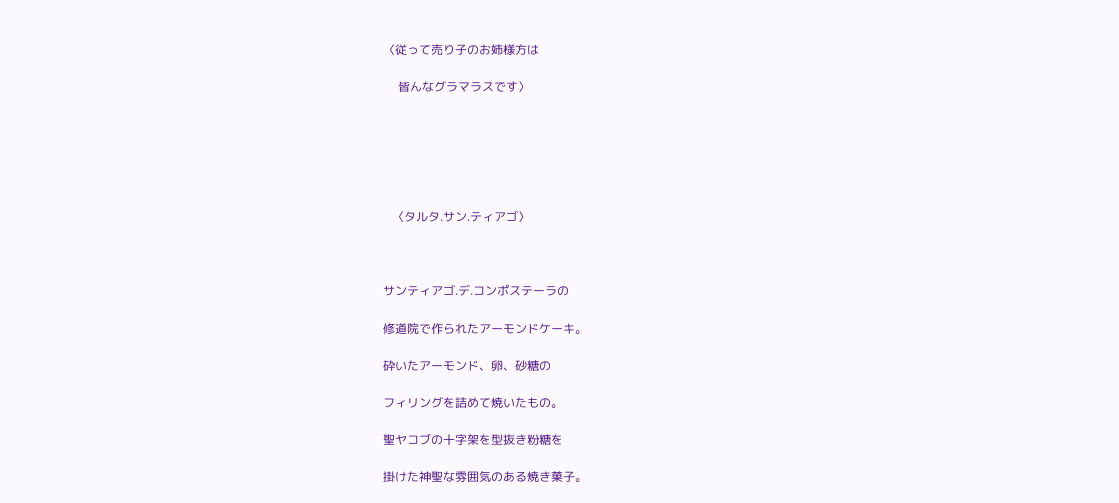〈従って売り子のお姉様方は

     皆んなグラマラスです〉






   〈タルタ.サン.ティアゴ〉



サンティアゴ.デ.コンポステーラの

修道院で作られたアーモンドケーキ。

砕いたアーモンド、卵、砂糖の

フィリングを詰めて焼いたもの。

聖ヤコブの十字架を型抜き粉糖を

掛けた神聖な雰囲気のある焼き菓子。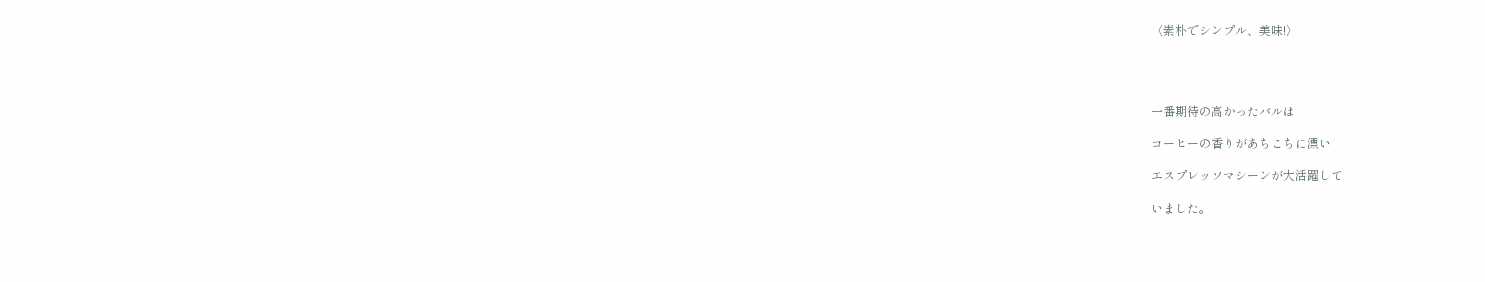〈素朴でシンプル、美味!〉




一番期待の高かったバルは

コーヒーの香りがあちこちに漂い

エスプレッソマシーンが大活躍して

いました。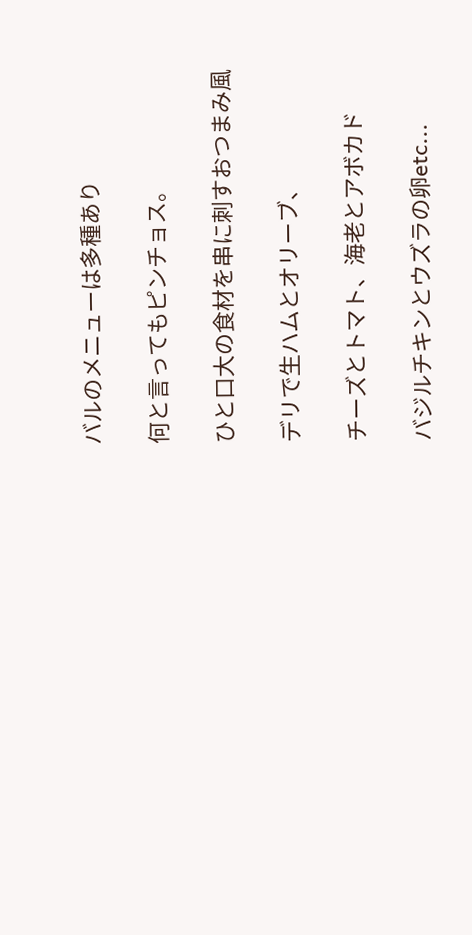バルのメニューは多種あり

何と言ってもピンチョス。

ひと口大の食材を串に刺すおつまみ風

デリで生ハムとオリーブ、

チーズとトマト、海老とアボカド

バジルチキンとウズラの卵etc...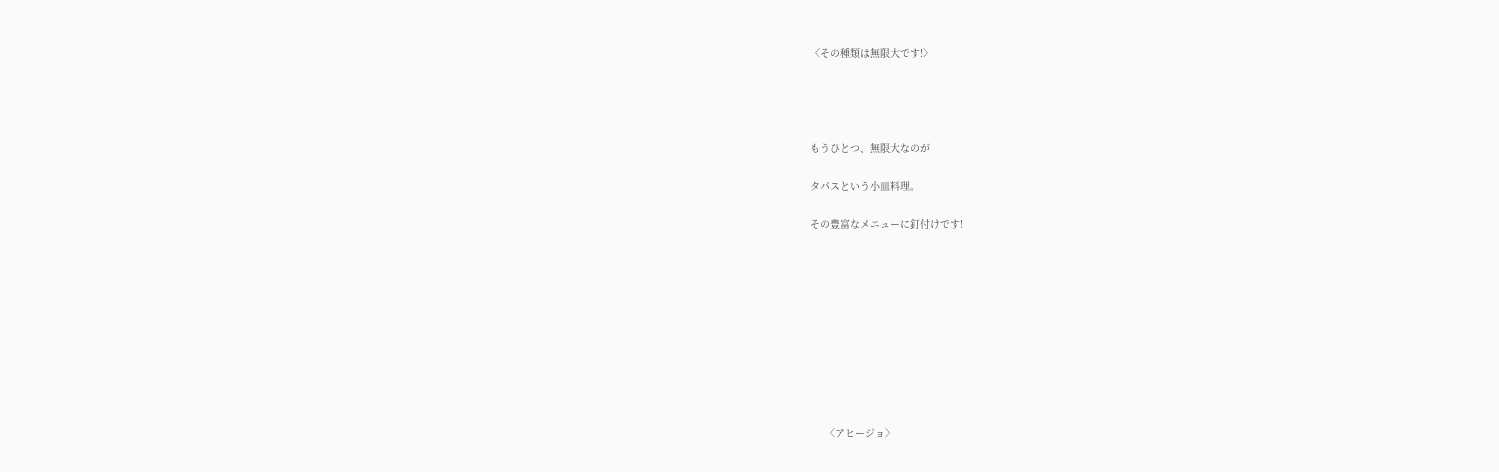〈その種類は無限大です!〉




もうひとつ、無限大なのが

タパスという小皿料理。

その豊富なメニューに釘付けです!










     〈アヒージョ〉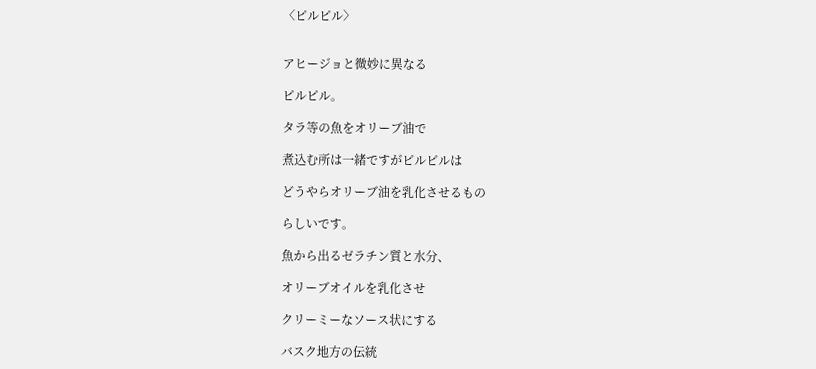〈ピルピル〉


アヒージョと微妙に異なる

ピルピル。

タラ等の魚をオリーブ油で

煮込む所は一緒ですがピルピルは

どうやらオリーブ油を乳化させるもの

らしいです。

魚から出るゼラチン質と水分、

オリーブオイルを乳化させ

クリーミーなソース状にする

バスク地方の伝統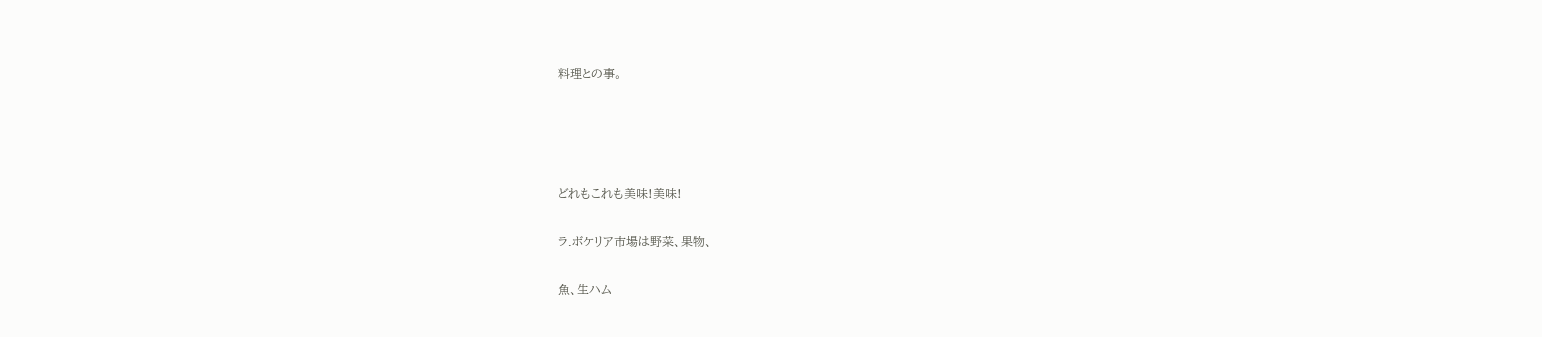料理との事。




どれもこれも美味!美味!

ラ.ボケリア市場は野菜、果物、

魚、生ハム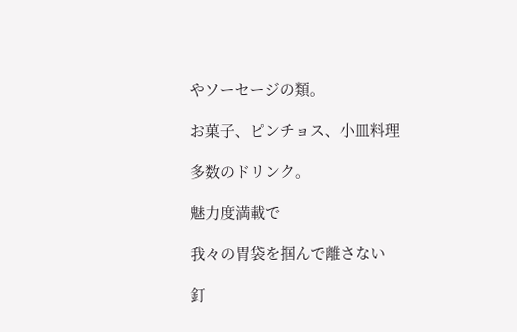やソーセージの類。

お菓子、ピンチョス、小皿料理

多数のドリンク。

魅力度満載で

我々の胃袋を掴んで離さない

釘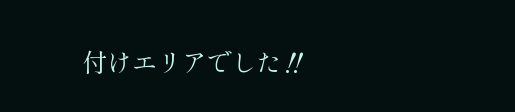付けエリアでした‼